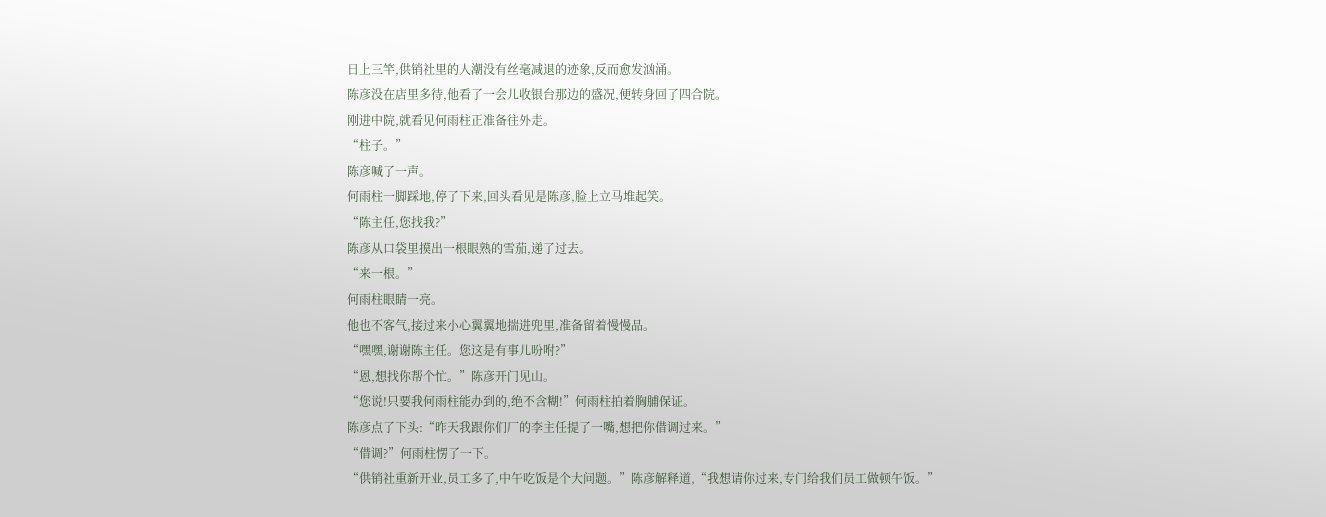日上三竿,供销社里的人潮没有丝毫减退的迹象,反而愈发汹涌。
陈彦没在店里多待,他看了一会儿收银台那边的盛况,便转身回了四合院。
刚进中院,就看见何雨柱正准备往外走。
“柱子。”
陈彦喊了一声。
何雨柱一脚踩地,停了下来,回头看见是陈彦,脸上立马堆起笑。
“陈主任,您找我?”
陈彦从口袋里摸出一根眼熟的雪茄,递了过去。
“来一根。”
何雨柱眼睛一亮。
他也不客气,接过来小心翼翼地揣进兜里,准备留着慢慢品。
“嘿嘿,谢谢陈主任。您这是有事儿吩咐?”
“恩,想找你帮个忙。”陈彦开门见山。
“您说!只要我何雨柱能办到的,绝不含糊!”何雨柱拍着胸脯保证。
陈彦点了下头:“昨天我跟你们厂的李主任提了一嘴,想把你借调过来。”
“借调?”何雨柱愣了一下。
“供销社重新开业,员工多了,中午吃饭是个大问题。”陈彦解释道,“我想请你过来,专门给我们员工做顿午饭。”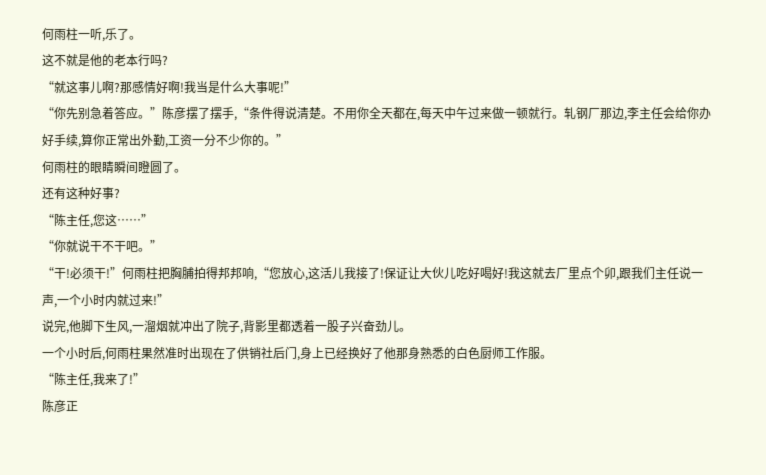何雨柱一听,乐了。
这不就是他的老本行吗?
“就这事儿啊?那感情好啊!我当是什么大事呢!”
“你先别急着答应。”陈彦摆了摆手,“条件得说清楚。不用你全天都在,每天中午过来做一顿就行。轧钢厂那边,李主任会给你办好手续,算你正常出外勤,工资一分不少你的。”
何雨柱的眼睛瞬间瞪圆了。
还有这种好事?
“陈主任,您这……”
“你就说干不干吧。”
“干!必须干!”何雨柱把胸脯拍得邦邦响,“您放心,这活儿我接了!保证让大伙儿吃好喝好!我这就去厂里点个卯,跟我们主任说一声,一个小时内就过来!”
说完,他脚下生风,一溜烟就冲出了院子,背影里都透着一股子兴奋劲儿。
一个小时后,何雨柱果然准时出现在了供销社后门,身上已经换好了他那身熟悉的白色厨师工作服。
“陈主任,我来了!”
陈彦正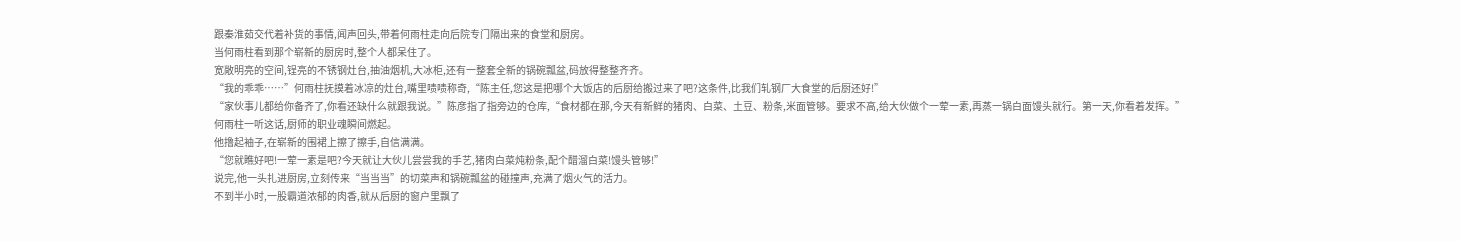跟秦淮茹交代着补货的事情,闻声回头,带着何雨柱走向后院专门隔出来的食堂和厨房。
当何雨柱看到那个崭新的厨房时,整个人都呆住了。
宽敞明亮的空间,锃亮的不锈钢灶台,抽油烟机,大冰柜,还有一整套全新的锅碗瓢盆,码放得整整齐齐。
“我的乖乖……”何雨柱抚摸着冰凉的灶台,嘴里啧啧称奇,“陈主任,您这是把哪个大饭店的后厨给搬过来了吧?这条件,比我们轧钢厂大食堂的后厨还好!”
“家伙事儿都给你备齐了,你看还缺什么就跟我说。”陈彦指了指旁边的仓库,“食材都在那,今天有新鲜的猪肉、白菜、土豆、粉条,米面管够。要求不高,给大伙做个一荤一素,再蒸一锅白面馒头就行。第一天,你看着发挥。”
何雨柱一听这话,厨师的职业魂瞬间燃起。
他撸起袖子,在崭新的围裙上擦了擦手,自信满满。
“您就瞧好吧!一荤一素是吧?今天就让大伙儿尝尝我的手艺,猪肉白菜炖粉条,配个醋溜白菜!馒头管够!”
说完,他一头扎进厨房,立刻传来“当当当”的切菜声和锅碗瓢盆的碰撞声,充满了烟火气的活力。
不到半小时,一股霸道浓郁的肉香,就从后厨的窗户里飘了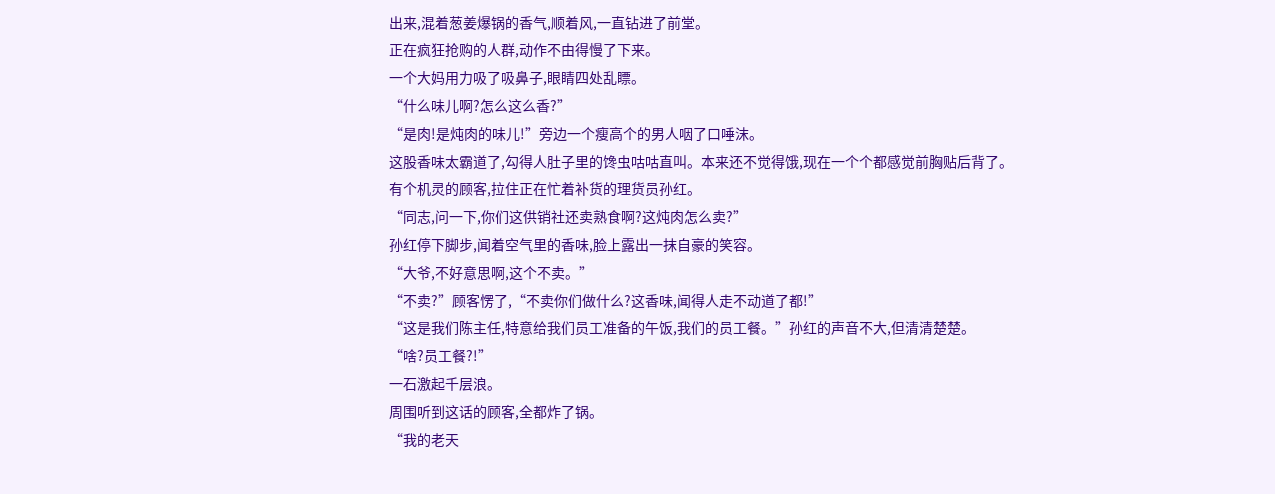出来,混着葱姜爆锅的香气,顺着风,一直钻进了前堂。
正在疯狂抢购的人群,动作不由得慢了下来。
一个大妈用力吸了吸鼻子,眼睛四处乱瞟。
“什么味儿啊?怎么这么香?”
“是肉!是炖肉的味儿!”旁边一个瘦高个的男人咽了口唾沫。
这股香味太霸道了,勾得人肚子里的馋虫咕咕直叫。本来还不觉得饿,现在一个个都感觉前胸贴后背了。
有个机灵的顾客,拉住正在忙着补货的理货员孙红。
“同志,问一下,你们这供销社还卖熟食啊?这炖肉怎么卖?”
孙红停下脚步,闻着空气里的香味,脸上露出一抹自豪的笑容。
“大爷,不好意思啊,这个不卖。”
“不卖?”顾客愣了,“不卖你们做什么?这香味,闻得人走不动道了都!”
“这是我们陈主任,特意给我们员工准备的午饭,我们的员工餐。”孙红的声音不大,但清清楚楚。
“啥?员工餐?!”
一石激起千层浪。
周围听到这话的顾客,全都炸了锅。
“我的老天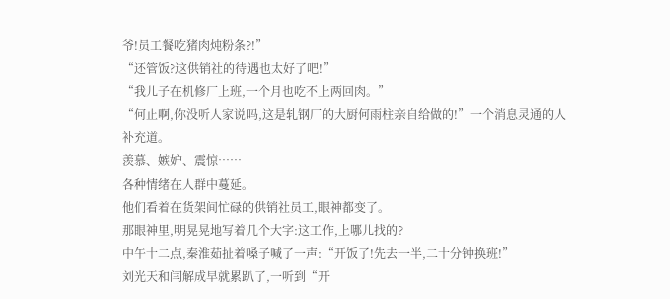爷!员工餐吃猪肉炖粉条?!”
“还管饭?这供销社的待遇也太好了吧!”
“我儿子在机修厂上班,一个月也吃不上两回肉。”
“何止啊,你没听人家说吗,这是轧钢厂的大厨何雨柱亲自给做的!”一个消息灵通的人补充道。
羡慕、嫉妒、震惊……
各种情绪在人群中蔓延。
他们看着在货架间忙碌的供销社员工,眼神都变了。
那眼神里,明晃晃地写着几个大字:这工作,上哪儿找的?
中午十二点,秦淮茹扯着嗓子喊了一声:“开饭了!先去一半,二十分钟换班!”
刘光天和闫解成早就累趴了,一听到“开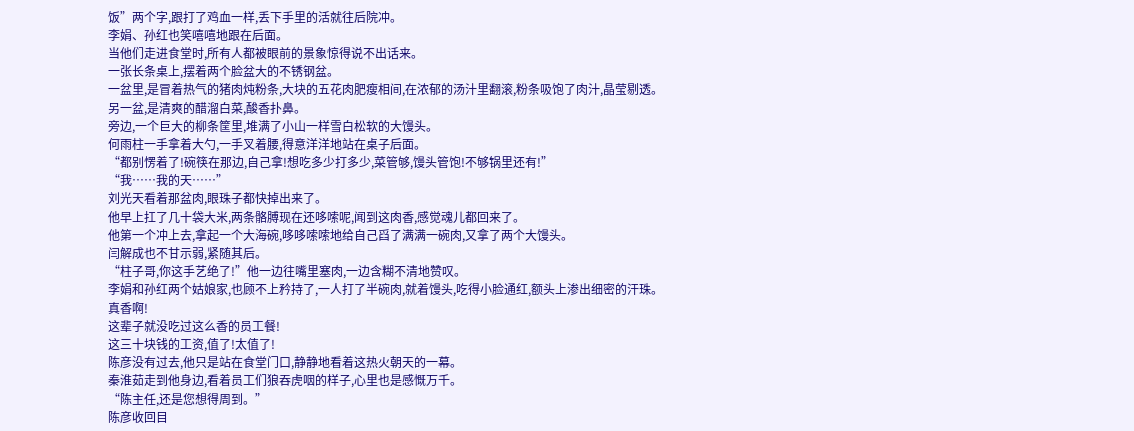饭”两个字,跟打了鸡血一样,丢下手里的活就往后院冲。
李娟、孙红也笑嘻嘻地跟在后面。
当他们走进食堂时,所有人都被眼前的景象惊得说不出话来。
一张长条桌上,摆着两个脸盆大的不锈钢盆。
一盆里,是冒着热气的猪肉炖粉条,大块的五花肉肥瘦相间,在浓郁的汤汁里翻滚,粉条吸饱了肉汁,晶莹剔透。
另一盆,是清爽的醋溜白菜,酸香扑鼻。
旁边,一个巨大的柳条筐里,堆满了小山一样雪白松软的大馒头。
何雨柱一手拿着大勺,一手叉着腰,得意洋洋地站在桌子后面。
“都别愣着了!碗筷在那边,自己拿!想吃多少打多少,菜管够,馒头管饱!不够锅里还有!”
“我……我的天……”
刘光天看着那盆肉,眼珠子都快掉出来了。
他早上扛了几十袋大米,两条骼膊现在还哆嗦呢,闻到这肉香,感觉魂儿都回来了。
他第一个冲上去,拿起一个大海碗,哆哆嗦嗦地给自己舀了满满一碗肉,又拿了两个大馒头。
闫解成也不甘示弱,紧随其后。
“柱子哥,你这手艺绝了!”他一边往嘴里塞肉,一边含糊不清地赞叹。
李娟和孙红两个姑娘家,也顾不上矜持了,一人打了半碗肉,就着馒头,吃得小脸通红,额头上渗出细密的汗珠。
真香啊!
这辈子就没吃过这么香的员工餐!
这三十块钱的工资,值了!太值了!
陈彦没有过去,他只是站在食堂门口,静静地看着这热火朝天的一幕。
秦淮茹走到他身边,看着员工们狼吞虎咽的样子,心里也是感慨万千。
“陈主任,还是您想得周到。”
陈彦收回目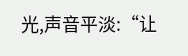光,声音平淡:“让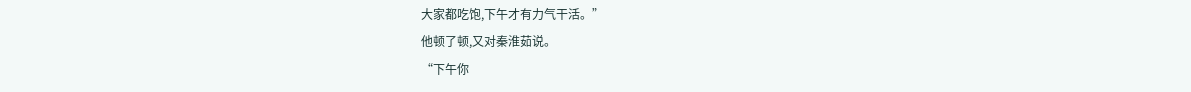大家都吃饱,下午才有力气干活。”
他顿了顿,又对秦淮茹说。
“下午你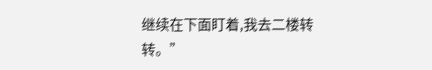继续在下面盯着,我去二楼转转。”